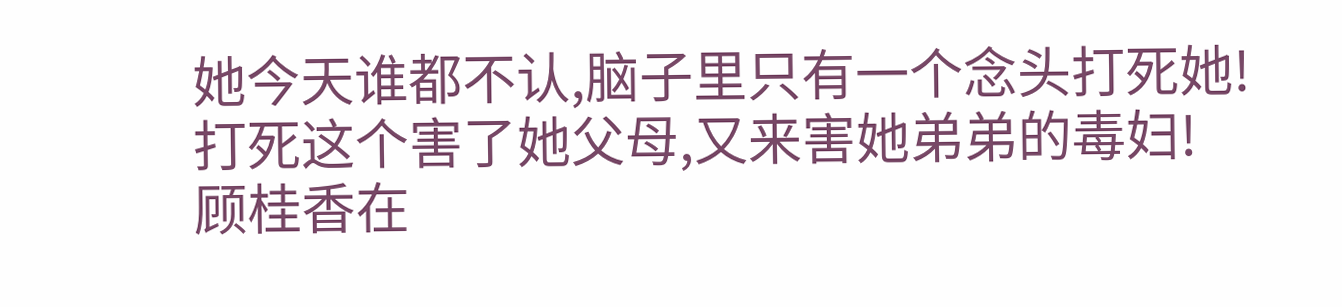她今天谁都不认,脑子里只有一个念头打死她!
打死这个害了她父母,又来害她弟弟的毒妇!
顾桂香在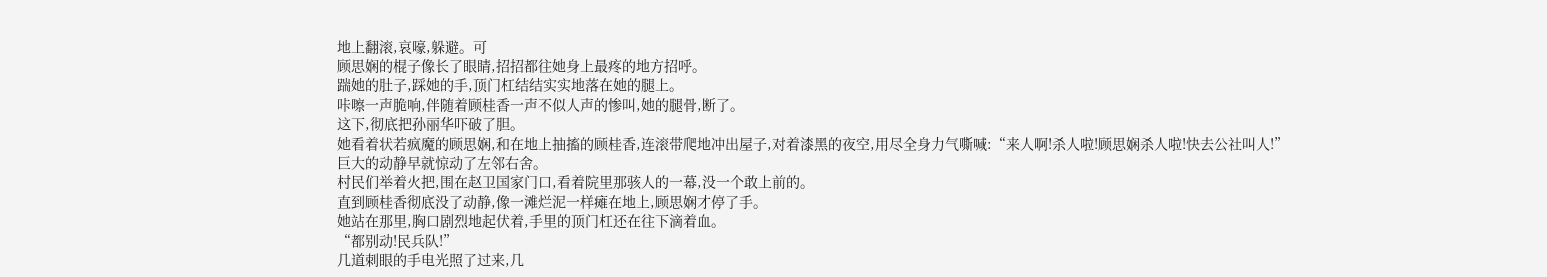地上翻滚,哀嚎,躲避。可
顾思娴的棍子像长了眼睛,招招都往她身上最疼的地方招呼。
踹她的肚子,踩她的手,顶门杠结结实实地落在她的腿上。
咔嚓一声脆响,伴随着顾桂香一声不似人声的惨叫,她的腿骨,断了。
这下,彻底把孙丽华吓破了胆。
她看着状若疯魔的顾思娴,和在地上抽搐的顾桂香,连滚带爬地冲出屋子,对着漆黑的夜空,用尽全身力气嘶喊:“来人啊!杀人啦!顾思娴杀人啦!快去公社叫人!”
巨大的动静早就惊动了左邻右舍。
村民们举着火把,围在赵卫国家门口,看着院里那骇人的一幕,没一个敢上前的。
直到顾桂香彻底没了动静,像一滩烂泥一样瘫在地上,顾思娴才停了手。
她站在那里,胸口剧烈地起伏着,手里的顶门杠还在往下滴着血。
“都别动!民兵队!”
几道刺眼的手电光照了过来,几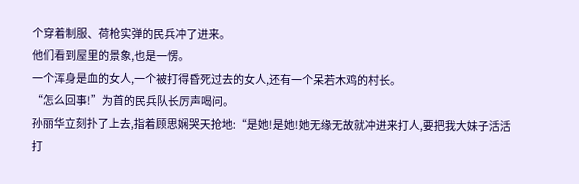个穿着制服、荷枪实弹的民兵冲了进来。
他们看到屋里的景象,也是一愣。
一个浑身是血的女人,一个被打得昏死过去的女人,还有一个呆若木鸡的村长。
“怎么回事!”为首的民兵队长厉声喝问。
孙丽华立刻扑了上去,指着顾思娴哭天抢地:“是她!是她!她无缘无故就冲进来打人,要把我大妹子活活打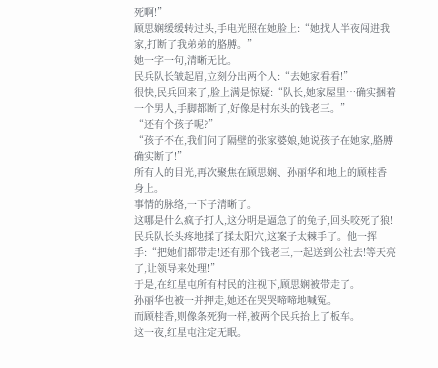死啊!”
顾思娴缓缓转过头,手电光照在她脸上:“她找人半夜闯进我家,打断了我弟弟的胳膊。”
她一字一句,清晰无比。
民兵队长皱起眉,立刻分出两个人:“去她家看看!”
很快,民兵回来了,脸上满是惊疑:“队长,她家屋里…确实捆着一个男人,手脚都断了,好像是村东头的钱老三。”
“还有个孩子呢?”
“孩子不在,我们问了隔壁的张家婆娘,她说孩子在她家,胳膊确实断了!”
所有人的目光,再次聚焦在顾思娴、孙丽华和地上的顾桂香身上。
事情的脉络,一下子清晰了。
这哪是什么疯子打人,这分明是逼急了的兔子,回头咬死了狼!
民兵队长头疼地揉了揉太阳穴,这案子太棘手了。他一挥手:“把她们都带走!还有那个钱老三,一起送到公社去!等天亮了,让领导来处理!”
于是,在红星屯所有村民的注视下,顾思娴被带走了。
孙丽华也被一并押走,她还在哭哭啼啼地喊冤。
而顾桂香,则像条死狗一样,被两个民兵抬上了板车。
这一夜,红星屯注定无眠。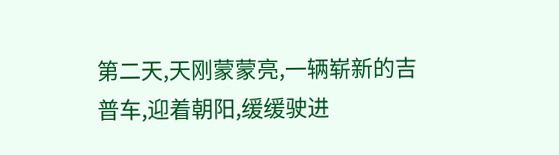第二天,天刚蒙蒙亮,一辆崭新的吉普车,迎着朝阳,缓缓驶进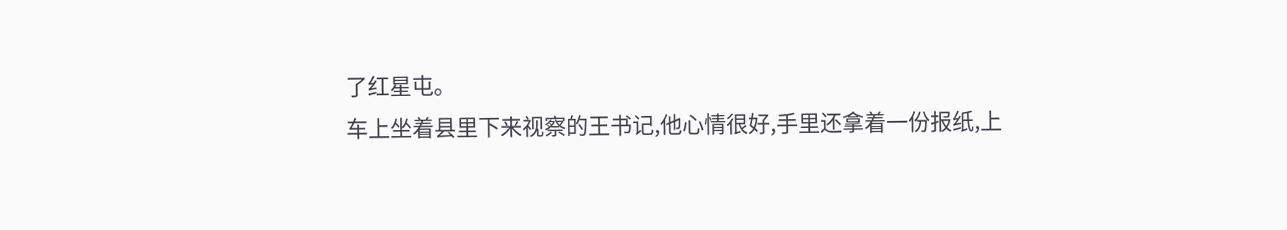了红星屯。
车上坐着县里下来视察的王书记,他心情很好,手里还拿着一份报纸,上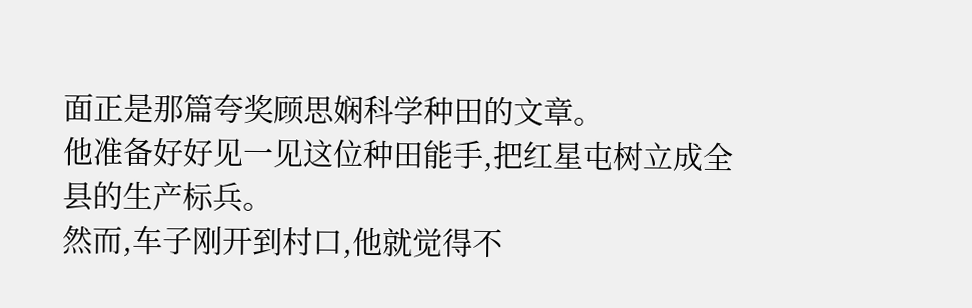面正是那篇夸奖顾思娴科学种田的文章。
他准备好好见一见这位种田能手,把红星屯树立成全县的生产标兵。
然而,车子刚开到村口,他就觉得不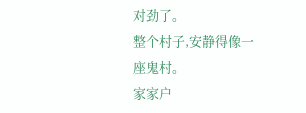对劲了。
整个村子,安静得像一座鬼村。
家家户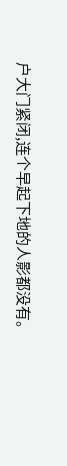户大门紧闭,连个早起下地的人影都没有。